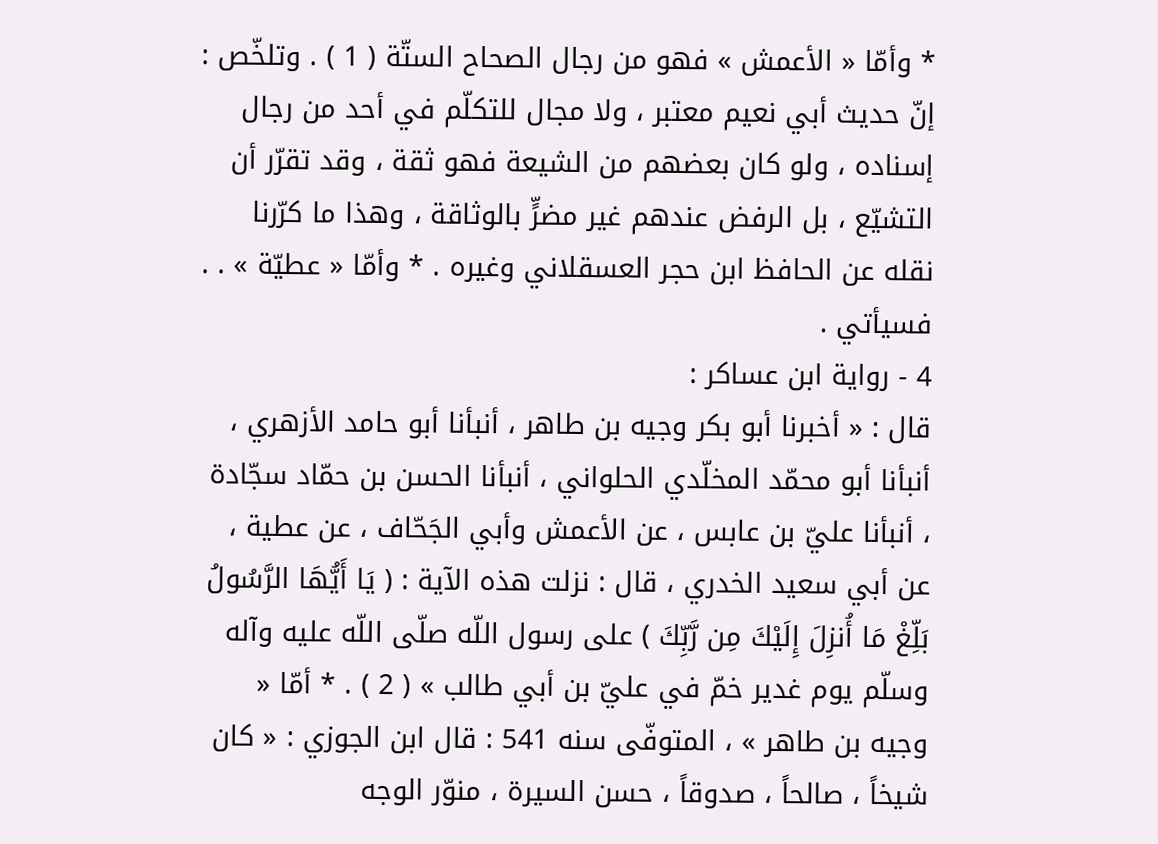* وأمّا « الأعمش » فهو من رجال الصحاح الستّة ( 1 ) . وتلخّص : إنّ حديث أبي نعيم معتبر ، ولا مجال للتكلّم في أحد من رجال إسناده ، ولو كان بعضهم من الشيعة فهو ثقة ، وقد تقرّر أن التشيّع ، بل الرفض عندهم غير مضرٍّ بالوثاقة ، وهذا ما كرّرنا نقله عن الحافظ ابن حجر العسقلاني وغيره . * وأمّا « عطيّة » . . فسيأتي .
4 - رواية ابن عساكر :
قال : « أخبرنا أبو بكر وجيه بن طاهر ، أنبأنا أبو حامد الأزهري ، أنبأنا أبو محمّد المخلّدي الحلواني ، أنبأنا الحسن بن حمّاد سجّادة ، أنبأنا عليّ بن عابس ، عن الأعمش وأبي الجَحّاف ، عن عطية ، عن أبي سعيد الخدري ، قال : نزلت هذه الآية : ( يَا أَيُّهَا الرَّسُولُ بَلِّغْ مَا أُنزِلَ إِلَيْكَ مِن رَّبِّكَ ) على رسول اللّه صلّى اللّه عليه وآله وسلّم يوم غدير خمّ في عليّ بن أبي طالب » ( 2 ) . * أمّا « وجيه بن طاهر » ، المتوفّى سنه 541 : قال ابن الجوزي : « كان شيخاً ، صالحاً ، صدوقاً ، حسن السيرة ، منوّر الوجه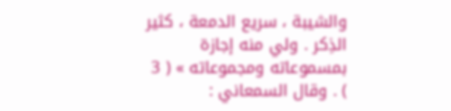والشيبة ، سريع الدمعة ، كثير الذِكر . ولي منه إجازة بمسموعاته ومجموعاته » ( 3 ) . وقال السمعاني :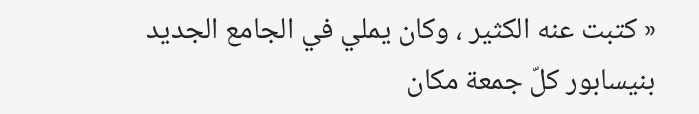« كتبت عنه الكثير ، وكان يملي في الجامع الجديد بنيسابور كلّ جمعة مكان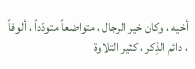أخيه ، وكان خير الرجال ، متواضعاً متودّداً ، ألوفاً ، دائم الذِكر ، كثير التلاوة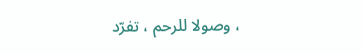، وصولا للرحم ، تفرّد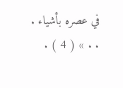في عصره بأشياء . . . » ( 4 ) .